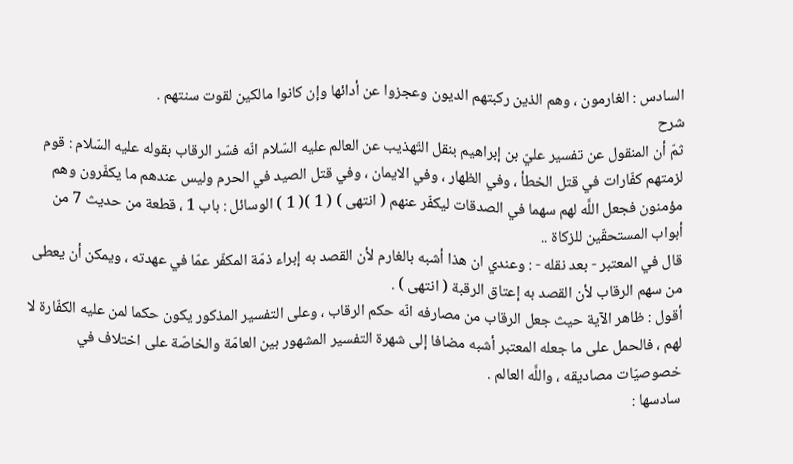السادس : الغارمون ، وهم الذين ركبتهم الديون وعجزوا عن أدائها وإن كانوا مالكين لقوت سنتهم .
شرح
ثمّ أن المنقول عن تفسير عليّ بن إبراهيم بنقل التّهذيب عن العالم عليه السّلام انّه فسّر الرقاب بقوله عليه السّلام : قوم لزمتهم كفّارات في قتل الخطأ ، وفي الظهار ، وفي الايمان ، وفي قتل الصيد في الحرم وليس عندهم ما يكفّرون وهم مؤمنون فجعل اللَّه لهم سهما في الصدقات ليكفّر عنهم ( انتهى ) ( 1 )( 1 ) الوسائل : باب 1 ، قطعة من حديث 7 من أبواب المستحقّين للزكاة ..
قال في المعتبر - بعد نقله - : وعندي ان هذا أشبه بالغارم لأن القصد به إبراء ذمّة المكفّر عمّا في عهدته ، ويمكن أن يعطى من سهم الرقاب لأن القصد به إعتاق الرقبة ( انتهى ) .
أقول : ظاهر الآية حيث جعل الرقاب من مصارفه انّه حكم الرقاب ، وعلى التفسير المذكور يكون حكما لمن عليه الكفّارة لا لهم ، فالحمل على ما جعله المعتبر أشبه مضافا إلى شهرة التفسير المشهور بين العامّة والخاصّة على اختلاف في خصوصيّات مصاديقه ، واللَّه العالم .
سادسها :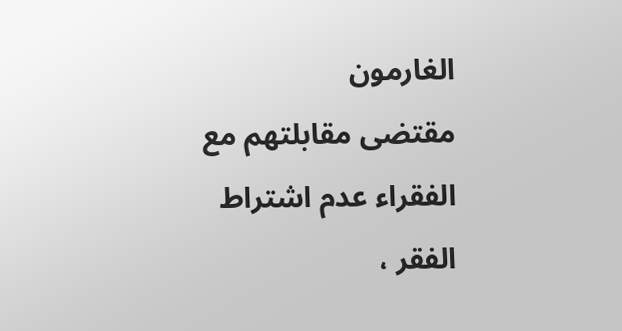الغارمون
مقتضى مقابلتهم مع الفقراء عدم اشتراط الفقر ،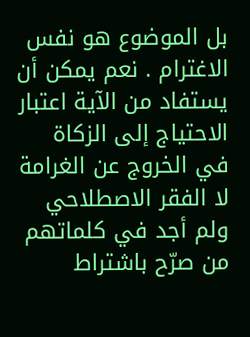بل الموضوع هو نفس الاغترام . نعم يمكن أن يستفاد من الآية اعتبار الاحتياج إلى الزكاة في الخروج عن الغرامة لا الفقر الاصطلاحي ولم أجد في كلماتهم من صرّح باشتراط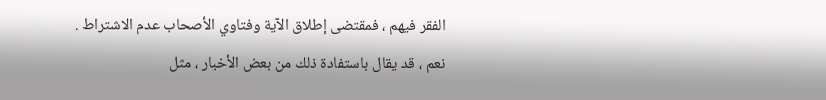الفقر فيهم ، فمقتضى إطلاق الآية وفتاوي الأصحاب عدم الاشتراط .
نعم ، قد يقال باستفادة ذلك من بعض الأخبار ، مثل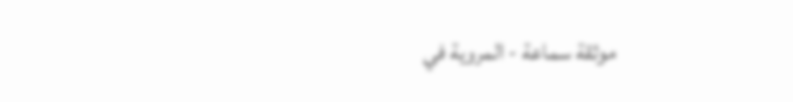موثقة سماعة - المروية في